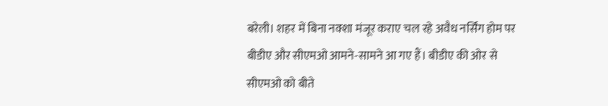बरेली। शहर में बिना नक्शा मंजूर कराए चल रहे अवैध नर्सिंग होम पर बीडीए और सीएमओ आमने-सामने आ गए हैं। बीडीए की ओर से सीएमओ को बीते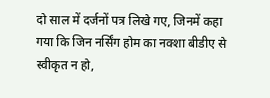दो साल में दर्जनों पत्र लिखे गए, जिनमें कहा गया कि जिन नर्सिंग होम का नक्शा बीडीए से स्वीकृत न हो,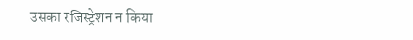उसका रजिस्ट्रेशन न किया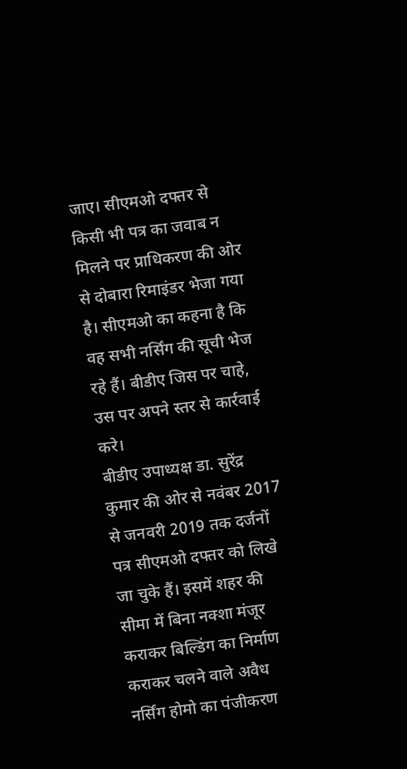जाए। सीएमओ दफ्तर से किसी भी पत्र का जवाब न मिलने पर प्राधिकरण की ओर से दोबारा रिमाइंडर भेजा गया है। सीएमओ का कहना है कि वह सभी नर्सिंग की सूची भेज रहे हैं। बीडीए जिस पर चाहे, उस पर अपने स्तर से कार्रवाई करे।
बीडीए उपाध्यक्ष डा. सुरेंद्र कुमार की ओर से नवंबर 2017 से जनवरी 2019 तक दर्जनों पत्र सीएमओ दफ्तर को लिखे जा चुके हैं। इसमें शहर की सीमा में बिना नक्शा मंजूर कराकर बिल्डिंग का निर्माण कराकर चलने वाले अवैध नर्सिंग होमो का पंजीकरण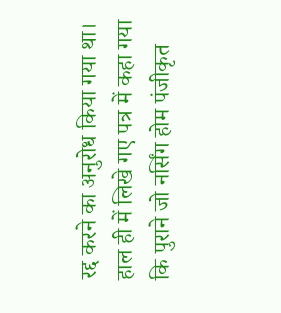रद्द करने का अनुरोध किया गया था। हाल ही में लिखे गए पत्र में कहा गया कि पुराने जो नर्सिंग होम पंजीकृत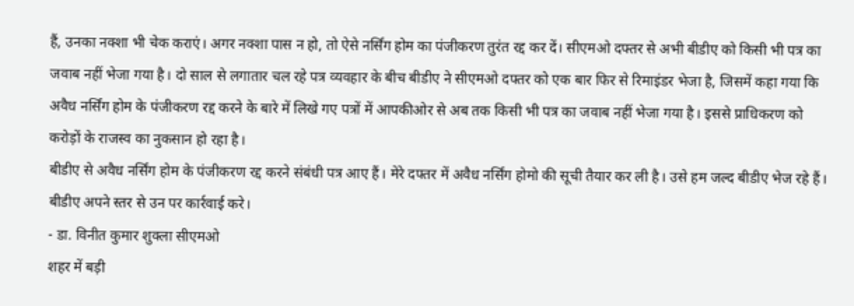हैं, उनका नक्शा भी चेक कराएं। अगर नक्शा पास न हो, तो ऐसे नर्सिंग होम का पंजीकरण तुरंत रद्द कर दें। सीएमओ दफ्तर से अभी बीडीए को किसी भी पत्र का जवाब नहीं भेजा गया है। दो साल से लगातार चल रहे पत्र व्यवहार के बीच बीडीए ने सीएमओ दफ्तर को एक बार फिर से रिमाइंडर भेजा है, जिसमें कहा गया कि अवैध नर्सिंग होम के पंजीकरण रद्द करने के बारे में लिखे गए पत्रों में आपकीओर से अब तक किसी भी पत्र का जवाब नहीं भेजा गया है। इससे प्राधिकरण को करोड़ों के राजस्व का नुकसान हो रहा है।
बीडीए से अवैध नर्सिंग होम के पंजीकरण रद्द करने संबंधी पत्र आए हैं। मेरे दफ्तर में अवैध नर्सिंग होमो की सूची तैयार कर ली है। उसे हम जल्द बीडीए भेज रहे हैं। बीडीए अपने स्तर से उन पर कार्रवाई करे।
- डा. विनीत कुमार शुक्ला सीएमओ
शहर में बड़ी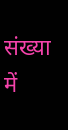संख्या में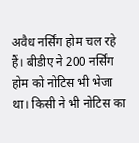अवैध नर्सिंग होम चल रहे हैं। बीडीए ने 200 नर्सिंग होम को नोटिस भी भेजा था। किसी ने भी नोटिस का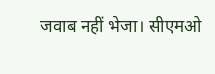जवाब नहीं भेजा। सीएमओ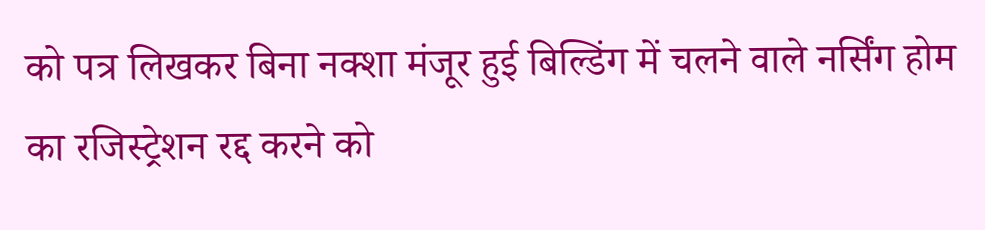को पत्र लिखकर बिना नक्शा मंजूर हुई बिल्डिंग में चलने वाले नर्सिंग होम का रजिस्ट्रेशन रद्द करने को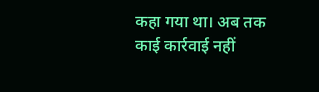कहा गया था। अब तक काई कार्रवाई नहीं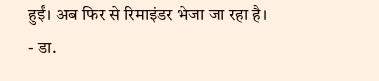हुईं। अब फिर से रिमाइंडर भेजा जा रहा है।
- डा.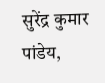सुरेंद्र कुमार पांडेय,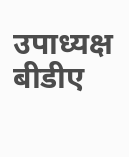उपाध्यक्ष बीडीए